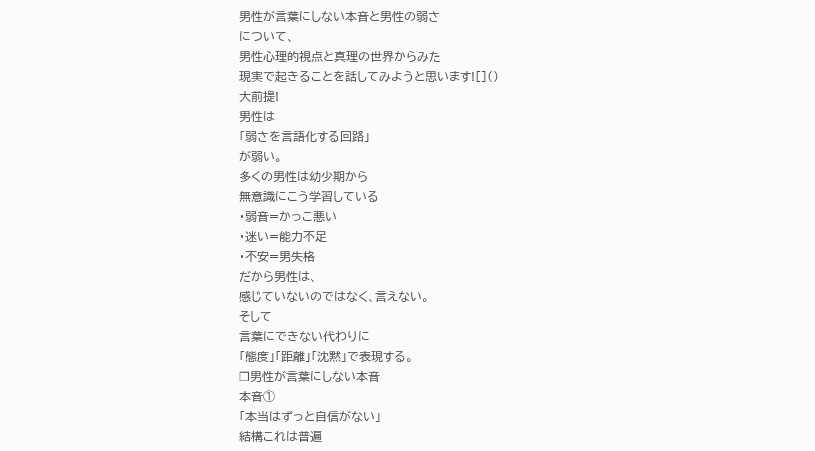男性が言葉にしない本音と男性の弱さ
について、
男性心理的視点と真理の世界からみた
現実で起きることを話してみようと思います![]()
大前提!
男性は
「弱さを言語化する回路」
が弱い。
多くの男性は幼少期から
無意識にこう学習している
・弱音=かっこ悪い
・迷い=能力不足
・不安=男失格
だから男性は、
感じていないのではなく、言えない。
そして
言葉にできない代わりに
「態度」「距離」「沈黙」で表現する。
❒男性が言葉にしない本音
本音①
「本当はずっと自信がない」
結構これは普遍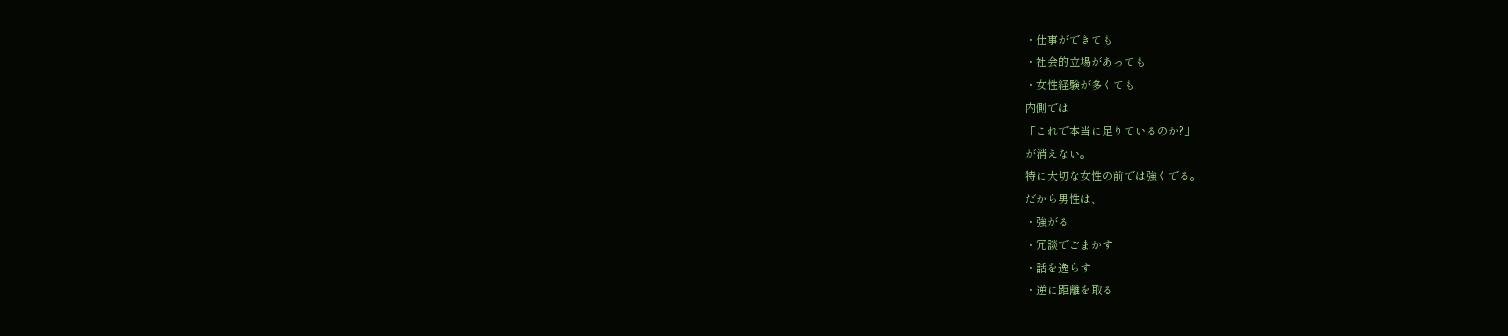・仕事ができても
・社会的立場があっても
・女性経験が多くても
内側では
「これで本当に足りているのか?」
が消えない。
特に大切な女性の前では強くでる。
だから男性は、
・強がる
・冗談でごまかす
・話を逸らす
・逆に距離を取る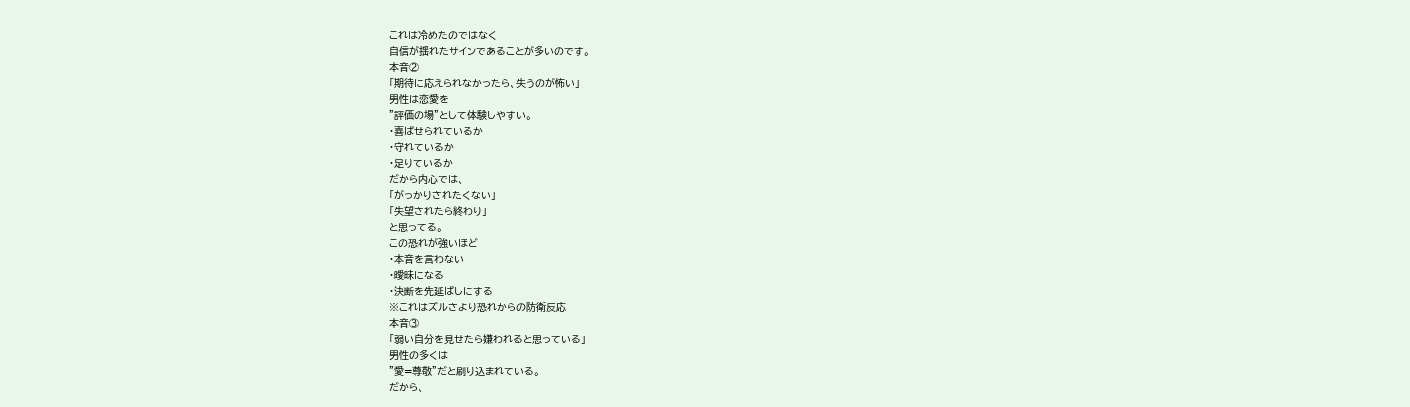これは冷めたのではなく
自信が揺れたサインであることが多いのです。
本音②
「期待に応えられなかったら、失うのが怖い」
男性は恋愛を
"評価の場"として体験しやすい。
・喜ばせられているか
・守れているか
・足りているか
だから内心では、
「がっかりされたくない」
「失望されたら終わり」
と思ってる。
この恐れが強いほど
・本音を言わない
・曖昧になる
・決断を先延ばしにする
※これはズルさより恐れからの防衛反応
本音③
「弱い自分を見せたら嫌われると思っている」
男性の多くは
"愛=尊敬"だと刷り込まれている。
だから、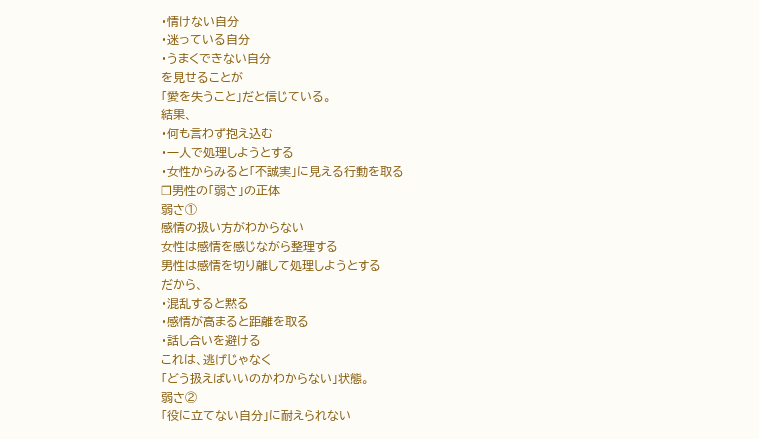・情けない自分
・迷っている自分
・うまくできない自分
を見せることが
「愛を失うこと」だと信じている。
結果、
・何も言わず抱え込む
・一人で処理しようとする
・女性からみると「不誠実」に見える行動を取る
❒男性の「弱さ」の正体
弱さ①
感情の扱い方がわからない
女性は感情を感じながら整理する
男性は感情を切り離して処理しようとする
だから、
・混乱すると黙る
・感情が高まると距離を取る
・話し合いを避ける
これは、逃げじゃなく
「どう扱えばいいのかわからない」状態。
弱さ②
「役に立てない自分」に耐えられない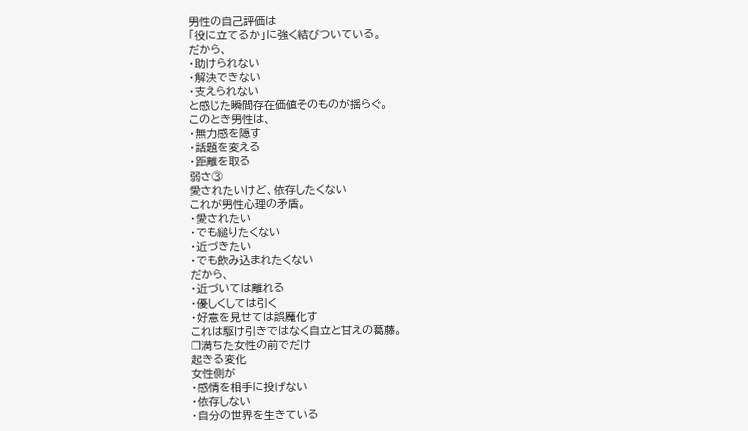男性の自己評価は
「役に立てるか」に強く結びついている。
だから、
・助けられない
・解決できない
・支えられない
と感じた瞬間存在価値そのものが揺らぐ。
このとき男性は、
・無力感を隠す
・話題を変える
・距離を取る
弱さ③
愛されたいけど、依存したくない
これが男性心理の矛盾。
・愛されたい
・でも縋りたくない
・近づきたい
・でも飲み込まれたくない
だから、
・近づいては離れる
・優しくしては引く
・好意を見せては誤魔化す
これは駆け引きではなく自立と甘えの葛藤。
❒満ちた女性の前でだけ
起きる変化
女性側が
・感情を相手に投げない
・依存しない
・自分の世界を生きている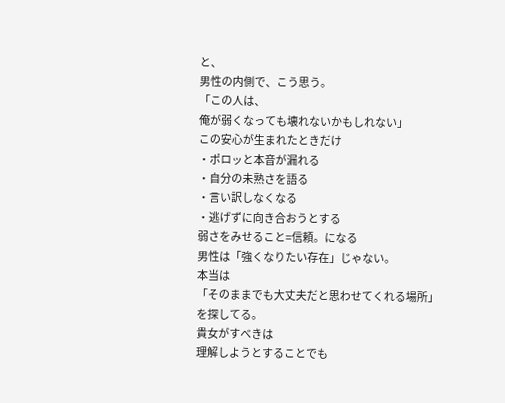と、
男性の内側で、こう思う。
「この人は、
俺が弱くなっても壊れないかもしれない」
この安心が生まれたときだけ
・ポロッと本音が漏れる
・自分の未熟さを語る
・言い訳しなくなる
・逃げずに向き合おうとする
弱さをみせること=信頼。になる
男性は「強くなりたい存在」じゃない。
本当は
「そのままでも大丈夫だと思わせてくれる場所」
を探してる。
貴女がすべきは
理解しようとすることでも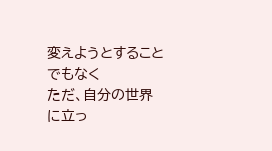変えようとすることでもなく
ただ、自分の世界に立っ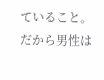ていること。
だから男性は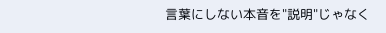言葉にしない本音を"説明"じゃなく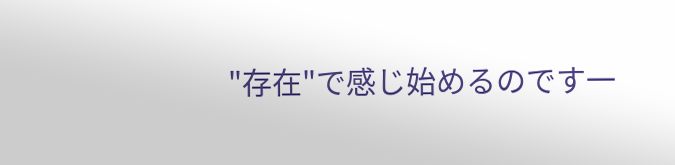"存在"で感じ始めるのです一